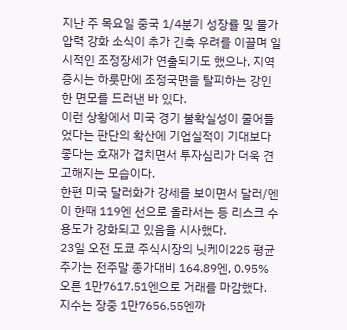지난 주 목요일 중국 1/4분기 성장률 및 물가압력 강화 소식이 추가 긴축 우려를 이끌며 일시적인 조정장세가 연출되기도 했으나, 지역증시는 하룻만에 조정국면을 탈피하는 강인한 면모를 드러낸 바 있다.
이런 상황에서 미국 경기 불확실성이 줄어들었다는 판단의 확산에 기업실적이 기대보다 좋다는 호재가 겹치면서 투자심리가 더욱 견고해지는 모습이다.
한편 미국 달러화가 강세를 보이면서 달러/엔이 한때 119엔 선으로 올라서는 등 리스크 수용도가 강화되고 있음을 시사했다.
23일 오전 도쿄 주식시장의 닛케이225 평균주가는 전주말 종가대비 164.89엔, 0.95% 오른 1만7617.51엔으로 거래를 마감했다.
지수는 장중 1만7656.55엔까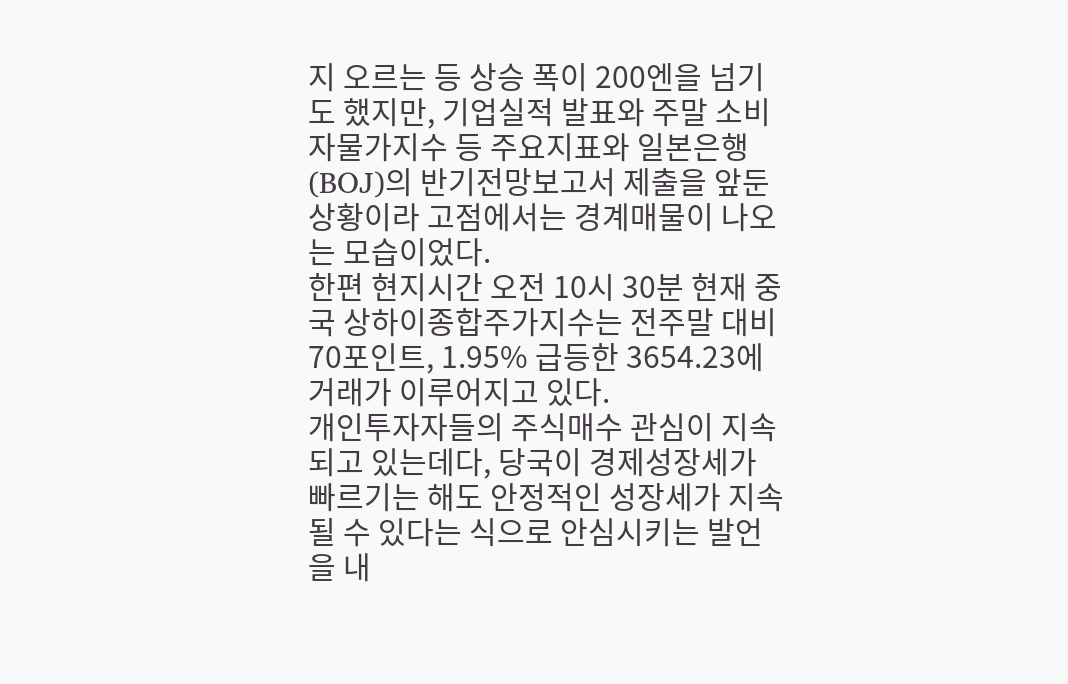지 오르는 등 상승 폭이 200엔을 넘기도 했지만, 기업실적 발표와 주말 소비자물가지수 등 주요지표와 일본은행(BOJ)의 반기전망보고서 제출을 앞둔 상황이라 고점에서는 경계매물이 나오는 모습이었다.
한편 현지시간 오전 10시 30분 현재 중국 상하이종합주가지수는 전주말 대비 70포인트, 1.95% 급등한 3654.23에 거래가 이루어지고 있다.
개인투자자들의 주식매수 관심이 지속되고 있는데다, 당국이 경제성장세가 빠르기는 해도 안정적인 성장세가 지속될 수 있다는 식으로 안심시키는 발언을 내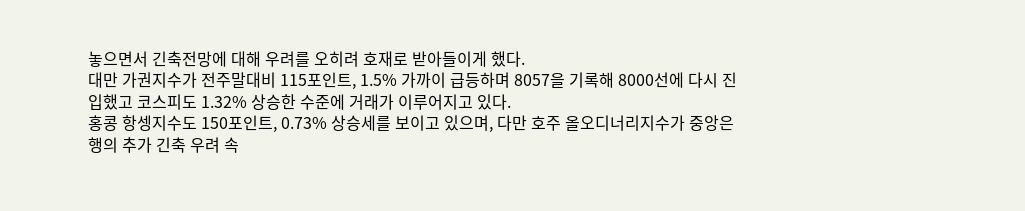놓으면서 긴축전망에 대해 우려를 오히려 호재로 받아들이게 했다.
대만 가권지수가 전주말대비 115포인트, 1.5% 가까이 급등하며 8057을 기록해 8000선에 다시 진입했고 코스피도 1.32% 상승한 수준에 거래가 이루어지고 있다.
홍콩 항셍지수도 150포인트, 0.73% 상승세를 보이고 있으며, 다만 호주 올오디너리지수가 중앙은행의 추가 긴축 우려 속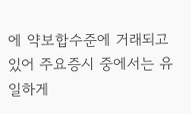에 약보합수준에 거래되고 있어 주요증시 중에서는 유일하게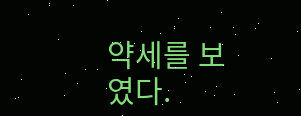약세를 보였다.